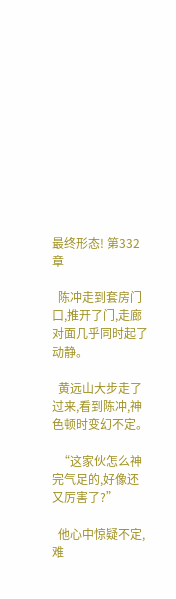最终形态! 第332章

  陈冲走到套房门口,推开了门,走廊对面几乎同时起了动静。

  黄远山大步走了过来,看到陈冲,神色顿时变幻不定。

  “这家伙怎么神完气足的,好像还又厉害了?”

  他心中惊疑不定,难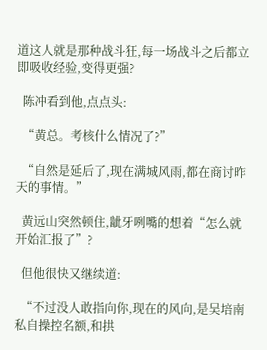道这人就是那种战斗狂,每一场战斗之后都立即吸收经验,变得更强?

  陈冲看到他,点点头:

  “黄总。考核什么情况了?”

  “自然是延后了,现在满城风雨,都在商讨昨天的事情。”

  黄远山突然顿住,龇牙咧嘴的想着“怎么就开始汇报了”?

  但他很快又继续道:

  “不过没人敢指向你,现在的风向,是吴培南私自操控名额,和拱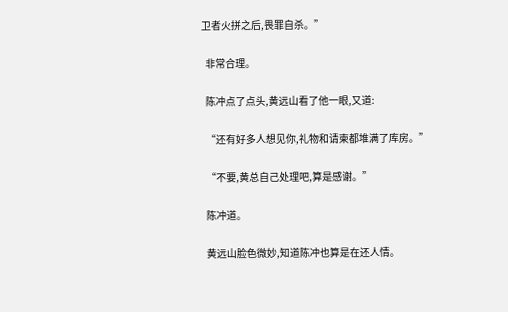卫者火拼之后,畏罪自杀。”

  非常合理。

  陈冲点了点头,黄远山看了他一眼,又道:

  “还有好多人想见你,礼物和请柬都堆满了库房。”

  “不要,黄总自己处理吧,算是感谢。”

  陈冲道。

  黄远山脸色微妙,知道陈冲也算是在还人情。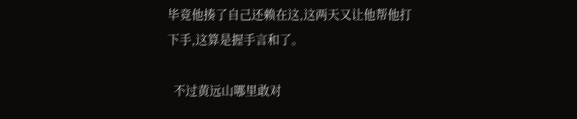毕竟他揍了自己还赖在这,这两天又让他帮他打下手,这算是握手言和了。

  不过黄远山哪里敢对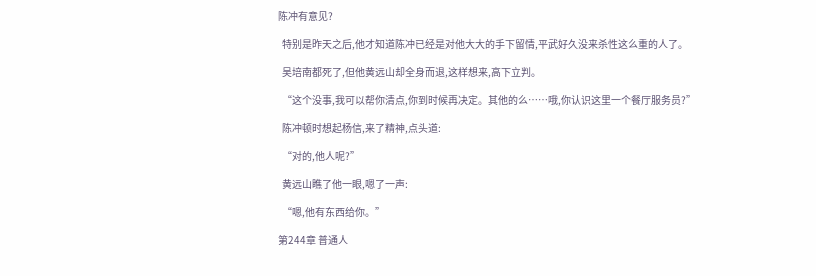陈冲有意见?

  特别是昨天之后,他才知道陈冲已经是对他大大的手下留情,平武好久没来杀性这么重的人了。

  吴培南都死了,但他黄远山却全身而退,这样想来,高下立判。

  “这个没事,我可以帮你清点,你到时候再决定。其他的么……哦,你认识这里一个餐厅服务员?”

  陈冲顿时想起杨信,来了精神,点头道:

  “对的,他人呢?”

  黄远山瞧了他一眼,嗯了一声:

  “嗯,他有东西给你。”

第244章 普通人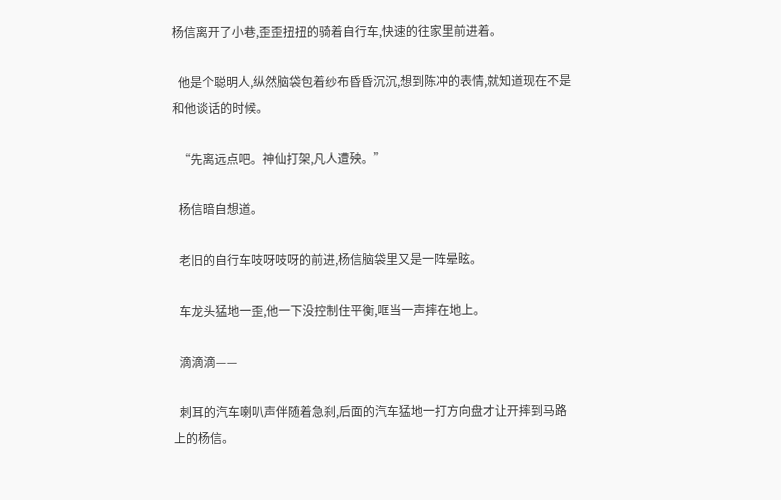杨信离开了小巷,歪歪扭扭的骑着自行车,快速的往家里前进着。

  他是个聪明人,纵然脑袋包着纱布昏昏沉沉,想到陈冲的表情,就知道现在不是和他谈话的时候。

  “先离远点吧。神仙打架,凡人遭殃。”

  杨信暗自想道。

  老旧的自行车吱呀吱呀的前进,杨信脑袋里又是一阵晕眩。

  车龙头猛地一歪,他一下没控制住平衡,哐当一声摔在地上。

  滴滴滴——

  刺耳的汽车喇叭声伴随着急刹,后面的汽车猛地一打方向盘才让开摔到马路上的杨信。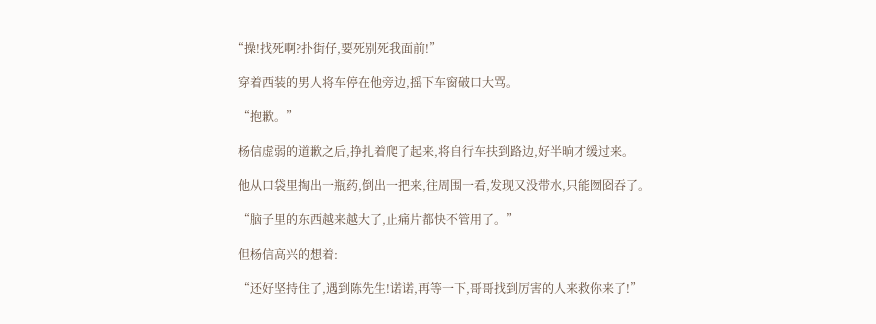“操!找死啊?扑街仔,要死别死我面前!”

  穿着西装的男人将车停在他旁边,摇下车窗破口大骂。

  “抱歉。”

  杨信虚弱的道歉之后,挣扎着爬了起来,将自行车扶到路边,好半晌才缓过来。

  他从口袋里掏出一瓶药,倒出一把来,往周围一看,发现又没带水,只能囫囵吞了。

  “脑子里的东西越来越大了,止痛片都快不管用了。”

  但杨信高兴的想着:

  “还好坚持住了,遇到陈先生!诺诺,再等一下,哥哥找到厉害的人来救你来了!”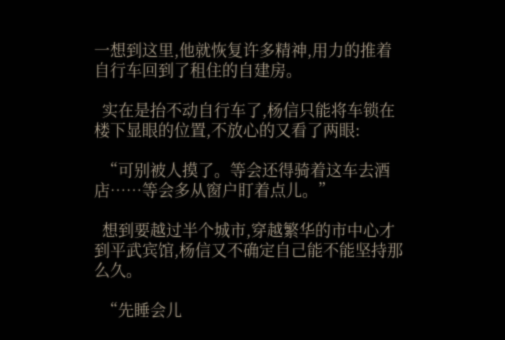一想到这里,他就恢复许多精神,用力的推着自行车回到了租住的自建房。

  实在是抬不动自行车了,杨信只能将车锁在楼下显眼的位置,不放心的又看了两眼:

  “可别被人摸了。等会还得骑着这车去酒店……等会多从窗户盯着点儿。”

  想到要越过半个城市,穿越繁华的市中心才到平武宾馆,杨信又不确定自己能不能坚持那么久。

  “先睡会儿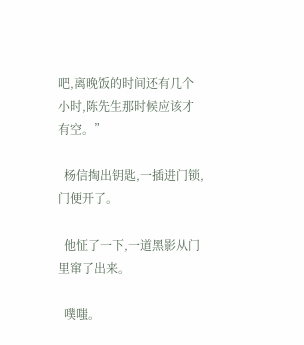吧,离晚饭的时间还有几个小时,陈先生那时候应该才有空。”

  杨信掏出钥匙,一插进门锁,门便开了。

  他怔了一下,一道黑影从门里窜了出来。

  噗嗤。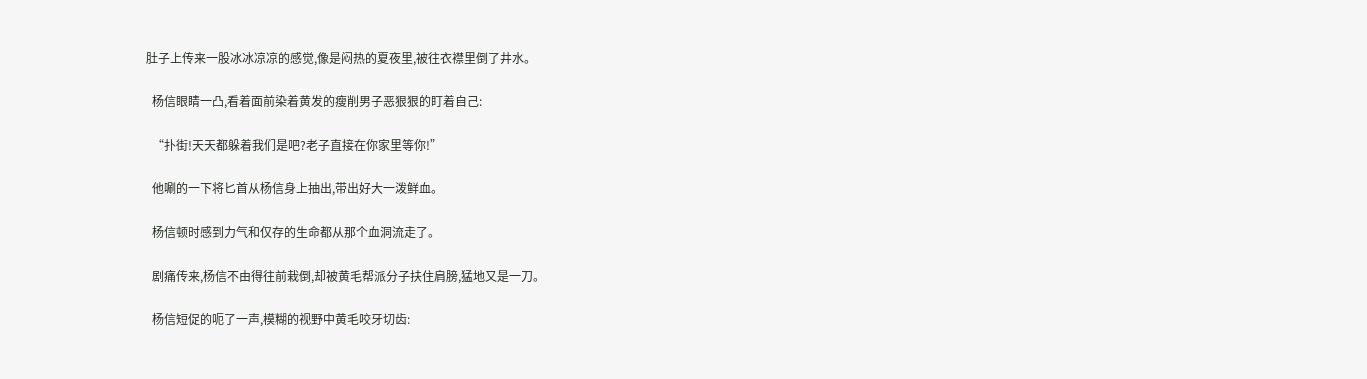肚子上传来一股冰冰凉凉的感觉,像是闷热的夏夜里,被往衣襟里倒了井水。

  杨信眼睛一凸,看着面前染着黄发的瘦削男子恶狠狠的盯着自己:

  “扑街!天天都躲着我们是吧?老子直接在你家里等你!”

  他唰的一下将匕首从杨信身上抽出,带出好大一泼鲜血。

  杨信顿时感到力气和仅存的生命都从那个血洞流走了。

  剧痛传来,杨信不由得往前栽倒,却被黄毛帮派分子扶住肩膀,猛地又是一刀。

  杨信短促的呃了一声,模糊的视野中黄毛咬牙切齿: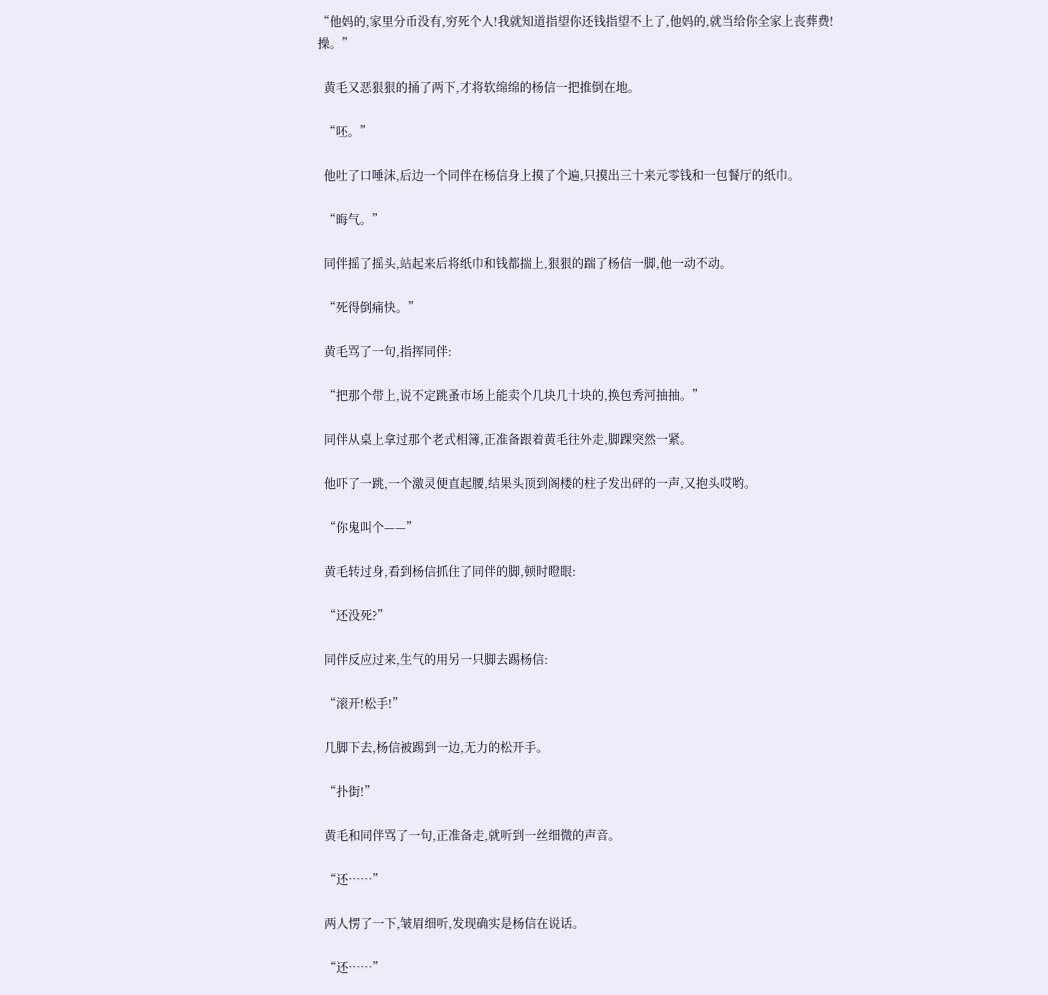“他妈的,家里分币没有,穷死个人!我就知道指望你还钱指望不上了,他妈的,就当给你全家上丧葬费!操。”

  黄毛又恶狠狠的捅了两下,才将软绵绵的杨信一把推倒在地。

  “呸。”

  他吐了口唾沫,后边一个同伴在杨信身上摸了个遍,只摸出三十来元零钱和一包餐厅的纸巾。

  “晦气。”

  同伴摇了摇头,站起来后将纸巾和钱都揣上,狠狠的踹了杨信一脚,他一动不动。

  “死得倒痛快。”

  黄毛骂了一句,指挥同伴:

  “把那个带上,说不定跳蚤市场上能卖个几块几十块的,换包秀河抽抽。”

  同伴从桌上拿过那个老式相簿,正准备跟着黄毛往外走,脚踝突然一紧。

  他吓了一跳,一个激灵便直起腰,结果头顶到阁楼的柱子发出砰的一声,又抱头哎哟。

  “你鬼叫个——”

  黄毛转过身,看到杨信抓住了同伴的脚,顿时瞪眼:

  “还没死?”

  同伴反应过来,生气的用另一只脚去踢杨信:

  “滚开!松手!”

  几脚下去,杨信被踢到一边,无力的松开手。

  “扑街!”

  黄毛和同伴骂了一句,正准备走,就听到一丝细微的声音。

  “还……”

  两人愣了一下,皱眉细听,发现确实是杨信在说话。

  “还……”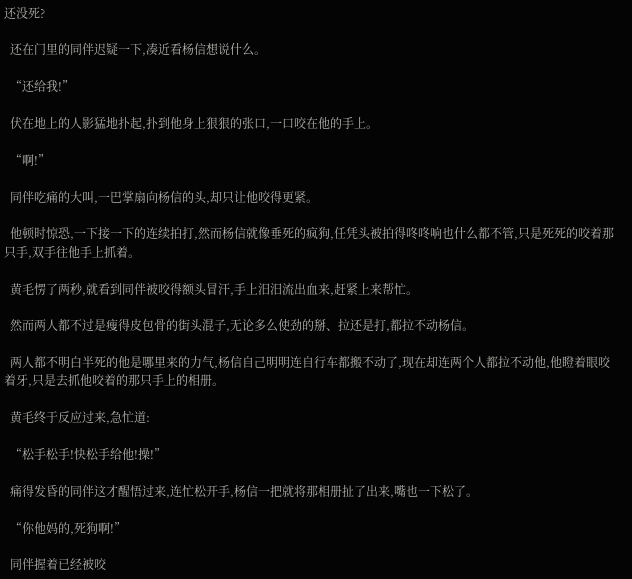还没死?

  还在门里的同伴迟疑一下,凑近看杨信想说什么。

  “还给我!”

  伏在地上的人影猛地扑起,扑到他身上狠狠的张口,一口咬在他的手上。

  “啊!”

  同伴吃痛的大叫,一巴掌扇向杨信的头,却只让他咬得更紧。

  他顿时惊恐,一下接一下的连续拍打,然而杨信就像垂死的疯狗,任凭头被拍得咚咚响也什么都不管,只是死死的咬着那只手,双手往他手上抓着。

  黄毛愣了两秒,就看到同伴被咬得额头冒汗,手上汨汨流出血来,赶紧上来帮忙。

  然而两人都不过是瘦得皮包骨的街头混子,无论多么使劲的掰、拉还是打,都拉不动杨信。

  两人都不明白半死的他是哪里来的力气,杨信自己明明连自行车都搬不动了,现在却连两个人都拉不动他,他瞪着眼咬着牙,只是去抓他咬着的那只手上的相册。

  黄毛终于反应过来,急忙道:

  “松手松手!快松手给他!操!”

  痛得发昏的同伴这才醒悟过来,连忙松开手,杨信一把就将那相册扯了出来,嘴也一下松了。

  “你他妈的,死狗啊!”

  同伴握着已经被咬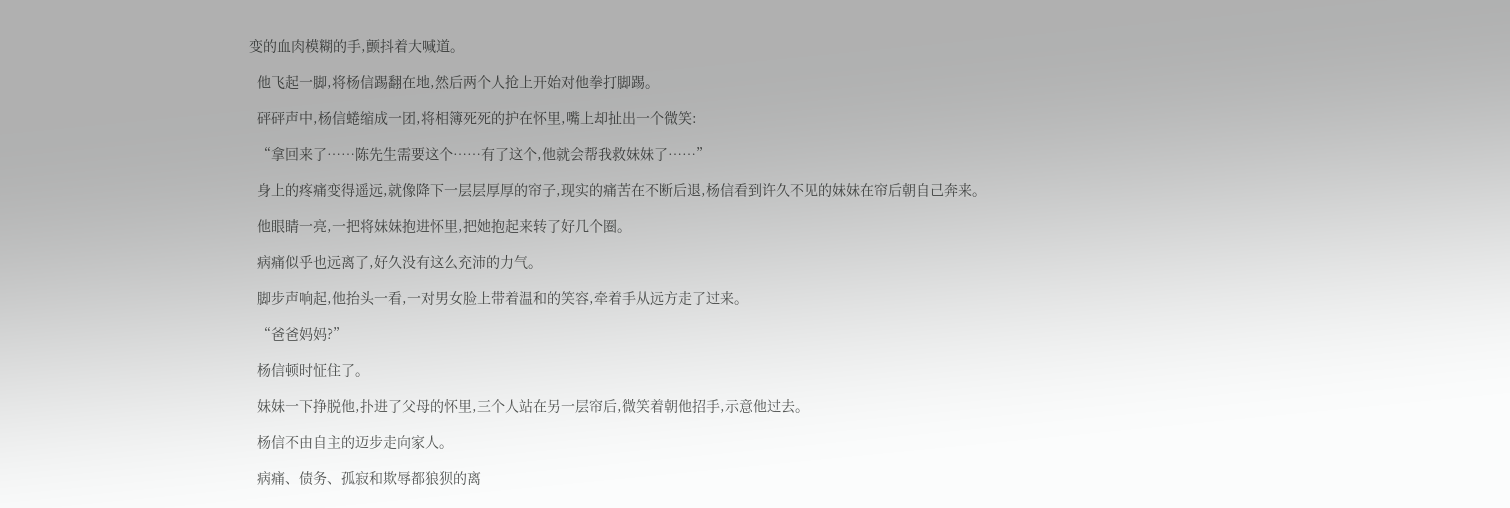变的血肉模糊的手,颤抖着大喊道。

  他飞起一脚,将杨信踢翻在地,然后两个人抢上开始对他拳打脚踢。

  砰砰声中,杨信蜷缩成一团,将相簿死死的护在怀里,嘴上却扯出一个微笑:

  “拿回来了……陈先生需要这个……有了这个,他就会帮我救妹妹了……”

  身上的疼痛变得遥远,就像降下一层层厚厚的帘子,现实的痛苦在不断后退,杨信看到许久不见的妹妹在帘后朝自己奔来。

  他眼睛一亮,一把将妹妹抱进怀里,把她抱起来转了好几个圈。

  病痛似乎也远离了,好久没有这么充沛的力气。

  脚步声响起,他抬头一看,一对男女脸上带着温和的笑容,牵着手从远方走了过来。

  “爸爸妈妈?”

  杨信顿时怔住了。

  妹妹一下挣脱他,扑进了父母的怀里,三个人站在另一层帘后,微笑着朝他招手,示意他过去。

  杨信不由自主的迈步走向家人。

  病痛、债务、孤寂和欺辱都狼狈的离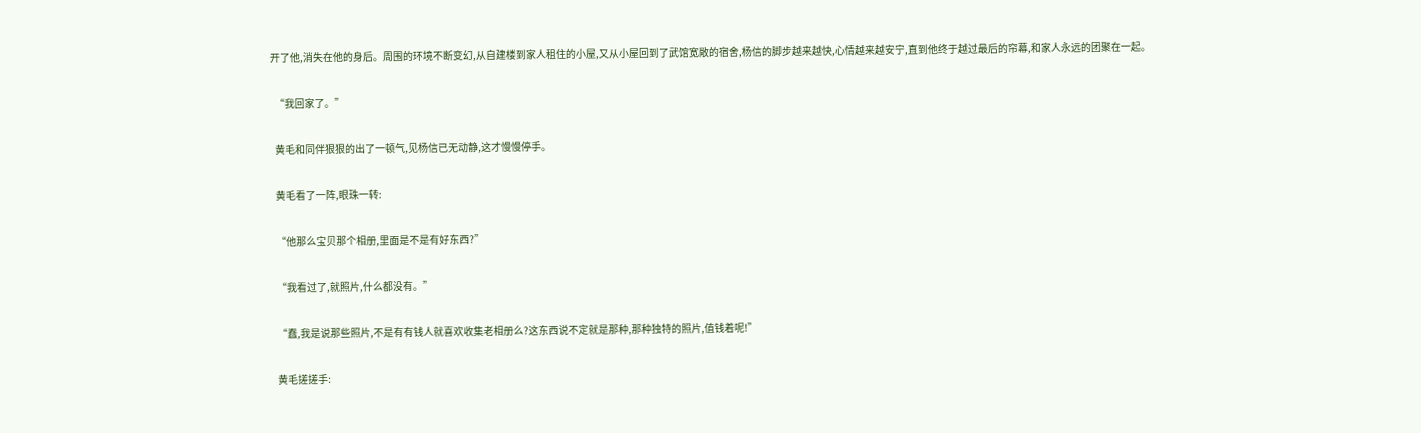开了他,消失在他的身后。周围的环境不断变幻,从自建楼到家人租住的小屋,又从小屋回到了武馆宽敞的宿舍,杨信的脚步越来越快,心情越来越安宁,直到他终于越过最后的帘幕,和家人永远的团聚在一起。

  “我回家了。”

  黄毛和同伴狠狠的出了一顿气,见杨信已无动静,这才慢慢停手。

  黄毛看了一阵,眼珠一转:

  “他那么宝贝那个相册,里面是不是有好东西?”

  “我看过了,就照片,什么都没有。”

  “蠢,我是说那些照片,不是有有钱人就喜欢收集老相册么?这东西说不定就是那种,那种独特的照片,值钱着呢!”

  黄毛搓搓手: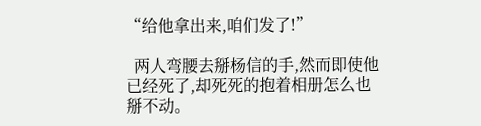“给他拿出来,咱们发了!”

  两人弯腰去掰杨信的手,然而即使他已经死了,却死死的抱着相册怎么也掰不动。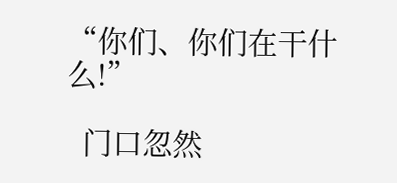“你们、你们在干什么!”

  门口忽然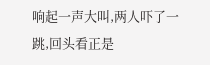响起一声大叫,两人吓了一跳,回头看正是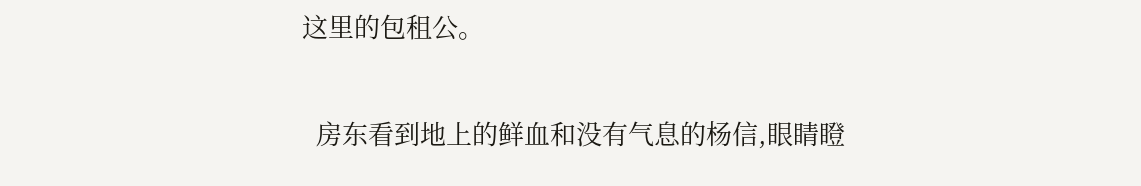这里的包租公。

  房东看到地上的鲜血和没有气息的杨信,眼睛瞪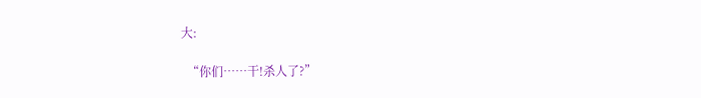大:

  “你们……干!杀人了?”